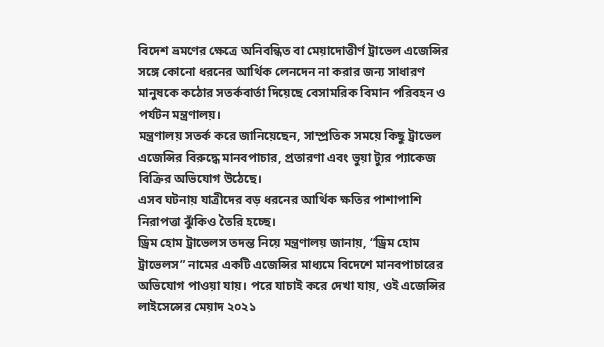বিদেশ ভ্রমণের ক্ষেত্রে অনিবন্ধিত বা মেয়াদোত্তীর্ণ ট্রাভেল এজেন্সির সঙ্গে কোনো ধরনের আর্থিক লেনদেন না করার জন্য সাধারণ মানুষকে কঠোর সতর্কবার্তা দিয়েছে বেসামরিক বিমান পরিবহন ও পর্যটন মন্ত্রণালয়।
মন্ত্রণালয় সতর্ক করে জানিয়েছেন, সাম্প্রতিক সময়ে কিছু ট্রাভেল এজেন্সির বিরুদ্ধে মানবপাচার, প্রতারণা এবং ভুয়া ট্যুর প্যাকেজ বিক্রির অভিযোগ উঠেছে।
এসব ঘটনায় যাত্রীদের বড় ধরনের আর্থিক ক্ষতির পাশাপাশি নিরাপত্তা ঝুঁকিও তৈরি হচ্ছে।
ড্রিম হোম ট্রাভেলস তদন্ত নিয়ে মন্ত্রণালয় জানায়, “ড্রিম হোম ট্রাভেলস” নামের একটি এজেন্সির মাধ্যমে বিদেশে মানবপাচারের অভিযোগ পাওয়া যায়। পরে যাচাই করে দেখা যায়, ওই এজেন্সির লাইসেন্সের মেয়াদ ২০২১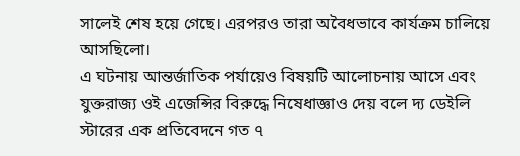সালেই শেষ হয়ে গেছে। এরপরও তারা অবৈধভাবে কার্যক্রম চালিয়ে আসছিলো।
এ ঘটনায় আন্তর্জাতিক পর্যায়েও বিষয়টি আলোচনায় আসে এবং যুক্তরাজ্য ওই এজেন্সির বিরুদ্ধে নিষেধাজ্ঞাও দেয় বলে দ্য ডেইলি স্টারের এক প্রতিবেদনে গত ৭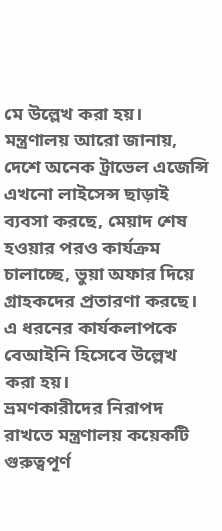মে উল্লেখ করা হয়।
মন্ত্রণালয় আরো জানায়, দেশে অনেক ট্রাভেল এজেন্সি এখনো লাইসেন্স ছাড়াই ব্যবসা করছে, মেয়াদ শেষ হওয়ার পরও কার্যক্রম চালাচ্ছে, ভুয়া অফার দিয়ে গ্রাহকদের প্রতারণা করছে। এ ধরনের কার্যকলাপকে বেআইনি হিসেবে উল্লেখ করা হয়।
ভ্রমণকারীদের নিরাপদ রাখতে মন্ত্রণালয় কয়েকটি গুরুত্বপূর্ণ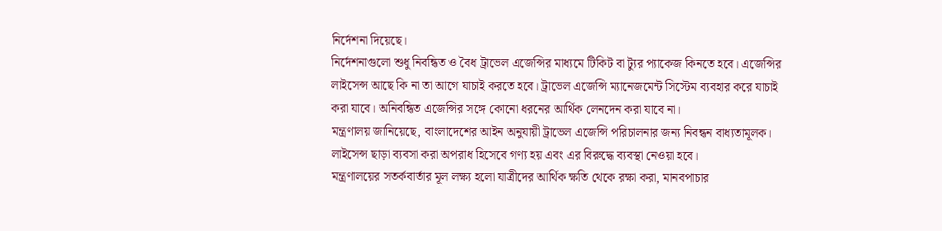নির্দেশনা দিয়েছে।
নির্দেশনাগুলো শুধু নিবন্ধিত ও বৈধ ট্রাভেল এজেন্সির মাধ্যমে টিকিট বা ট্যুর প্যাকেজ কিনতে হবে। এজেন্সির লাইসেন্স আছে কি না তা আগে যাচাই করতে হবে। ট্রাভেল এজেন্সি ম্যানেজমেন্ট সিস্টেম ব্যবহার করে যাচাই করা যাবে। অনিবন্ধিত এজেন্সির সঙ্গে কোনো ধরনের আর্থিক লেনদেন করা যাবে না।
মন্ত্রণালয় জানিয়েছে, বাংলাদেশের আইন অনুযায়ী ট্রাভেল এজেন্সি পরিচালনার জন্য নিবন্ধন বাধ্যতামূলক।
লাইসেন্স ছাড়া ব্যবসা করা অপরাধ হিসেবে গণ্য হয় এবং এর বিরুদ্ধে ব্যবস্থা নেওয়া হবে।
মন্ত্রণালয়ের সতর্কবার্তার মূল লক্ষ্য হলো যাত্রীদের আর্থিক ক্ষতি থেকে রক্ষা করা, মানবপাচার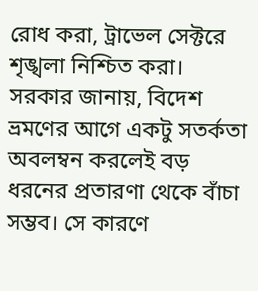রোধ করা, ট্রাভেল সেক্টরে শৃঙ্খলা নিশ্চিত করা।
সরকার জানায়, বিদেশ ভ্রমণের আগে একটু সতর্কতা অবলম্বন করলেই বড় ধরনের প্রতারণা থেকে বাঁচা সম্ভব। সে কারণে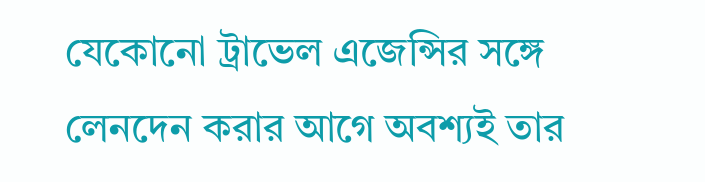যেকোনো ট্রাভেল এজেন্সির সঙ্গে লেনদেন করার আগে অবশ্যই তার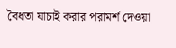বৈধতা যাচাই করার পরামর্শ দেওয়া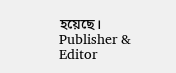হয়েছে।
Publisher & Editor